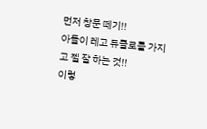먼저 창문 떼기!!
아들이 레고 듀클로를 가지고 젤 잘 하는 것!!
이렇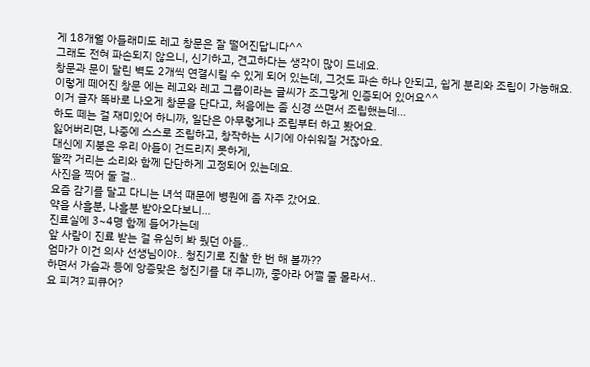게 18개월 아들래미도 레고 창문은 잘 떨어진답니다^^
그래도 전혀 파손되지 않으니, 신기하고, 견고하다는 생각이 많이 드네요.
창문과 문이 달린 벽도 2개씩 연결시킬 수 있게 되어 있는데, 그것도 파손 하나 안되고, 쉽게 분리와 조립이 가능해요.
이렇게 떼어진 창문 에는 레고와 레고 그룹이라는 글씨가 조그맣게 인증되어 있어요^^
이거 글자 똑바로 나오게 창문을 단다고, 처음에는 좀 신경 쓰면서 조립했는데...
하도 떼는 걸 재미있어 하니까, 일단은 아무렇게나 조립부터 하고 봤어요.
잃어버리면, 나중에 스스로 조립하고, 창작하는 시기에 아쉬워질 거잖아요.
대신에 지붕은 우리 아들이 건드리지 못하게,
딸깍 거리는 소리와 함께 단단하게 고정되어 있는데요.
사진을 찍어 둘 걸..
요즘 감기를 달고 다니는 녀석 때문에 병원에 좀 자주 갔어요.
약을 사흘분, 나흘분 받아오다보니...
진료실에 3~4명 함께 들어가는데
앞 사람이 진료 받는 걸 유심히 봐 뒀던 아들..
엄마가 이건 의사 선생님이야.. 청진기로 진찰 한 번 해 볼까??
하면서 가슴과 등에 앙증맞은 청진기를 대 주니까, 좋아라 어쩔 줄 몰라서..
요 피겨? 피큐어?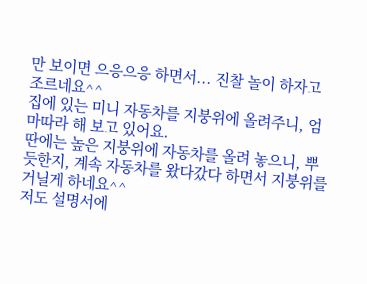만 보이면 으응으응 하면서... 진찰 놀이 하자고 조르네요^^
집에 있는 미니 자동차를 지붕위에 올려주니, 엄마따라 해 보고 있어요.
딴에는 높은 지붕위에 자동차를 올려 놓으니, 뿌듯한지, 계속 자동차를 왔다갔다 하면서 지붕위를 거닐게 하네요^^
저도 설명서에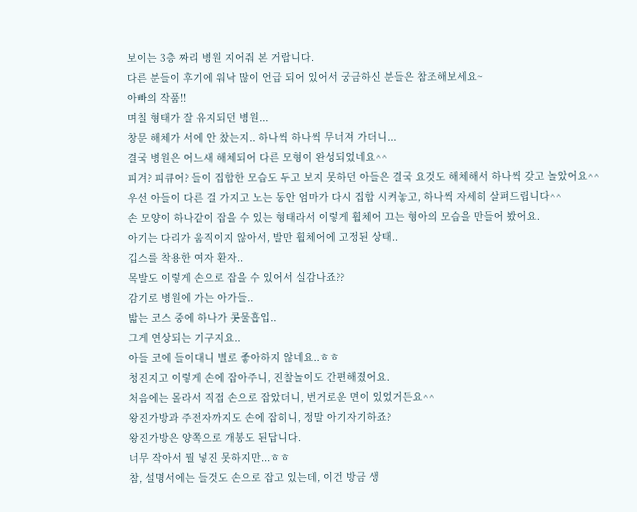보이는 3층 짜리 병원 지어줘 본 거랍니다.
다른 분들이 후기에 워낙 많이 언급 되어 있어서 궁금하신 분들은 참조해보세요~
아빠의 작품!!
며칠 형태가 잘 유지되던 병원...
창문 해체가 서에 안 찼는지.. 하나씩 하나씩 무너져 가더니...
결국 병원은 어느새 해체되어 다른 모형이 완성되었네요^^
피겨? 피큐어? 들이 집합한 모습도 두고 보지 못하던 아들은 결국 요것도 해체해서 하나씩 갖고 놀았어요^^
우선 아들이 다른 걸 가지고 노는 동안 엄마가 다시 집합 시켜놓고, 하나씩 자세히 살펴드립니다^^
손 모양이 하나같이 잡을 수 있는 형태라서 이렇게 휠체어 끄는 형아의 모습을 만들어 봤어요.
아기는 다리가 움직이지 않아서, 발만 휠체어에 고정된 상태..
깁스를 착용한 여자 환자..
목발도 이렇게 손으로 잡을 수 있어서 실감나죠??
감기로 병원에 가는 아가들..
밟는 코스 중에 하나가 콧물흡입..
그게 연상되는 기구지요..
아들 코에 들이대니 별로 좋아하지 않네요..ㅎㅎ
청진지고 이렇게 손에 잡아주니, 진찰놀이도 간편해졌어요.
처음에는 몰라서 직접 손으로 잡았더니, 번거로운 면이 있었거든요^^
왕진가방과 주전자까지도 손에 잡히니, 정말 아기자기하죠?
왕진가방은 양쪽으로 개봉도 된답니다.
너무 작아서 뭘 넣진 못하지만...ㅎㅎ
참, 설명서에는 들것도 손으로 잡고 있는데, 이건 방금 생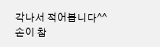각나서 적어봅니다^^
손이 참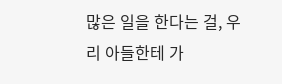많은 일을 한다는 걸, 우리 아들한테 가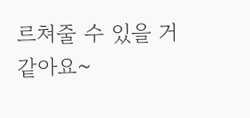르쳐줄 수 있을 거 같아요~